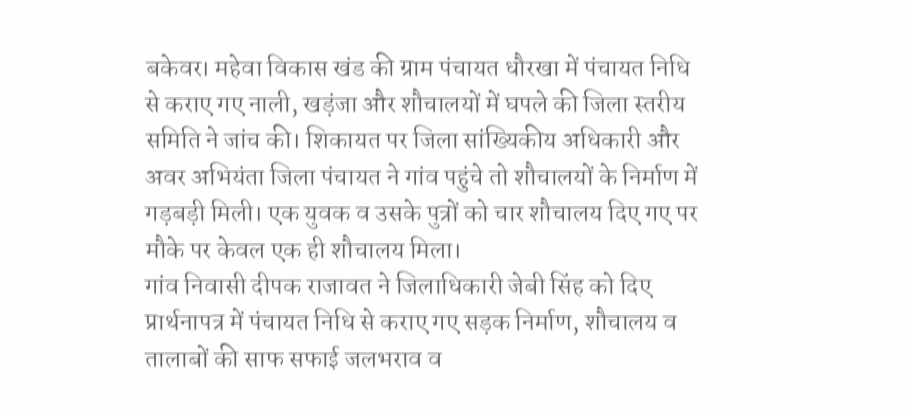बकेवर। महेवा विकास खंड की ग्राम पंचायत धौरखा में पंचायत निधि से कराए गए नाली, खड़ंजा और शौचालयों में घपले की जिला स्तरीय समिति ने जांच की। शिकायत पर जिला सांख्यिकीय अधिकारी और अवर अभियंता जिला पंचायत ने गांव पहुंचे तो शौचालयों के निर्माण में गड़बड़ी मिली। एक युवक व उसके पुत्रों को चार शौचालय दिए गए पर मौके पर केवल एक ही शौचालय मिला।
गांव निवासी दीपक राजावत ने जिलाधिकारी जेबी सिंह को दिए प्रार्थनापत्र में पंचायत निधि से कराए गए सड़क निर्माण, शौचालय व तालाबों की साफ सफाई जलभराव व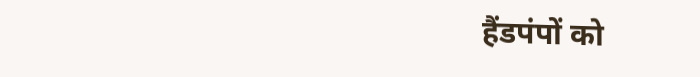हैंडपंपों को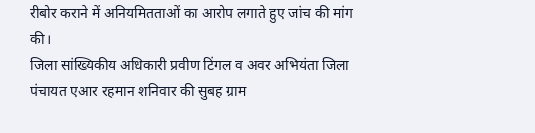रीबोर कराने में अनियमितताओं का आरोप लगाते हुए जांच की मांग की।
जिला सांख्यिकीय अधिकारी प्रवीण टिंगल व अवर अभियंता जिला पंचायत एआर रहमान शनिवार की सुबह ग्राम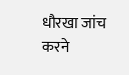धौरखा जांच करने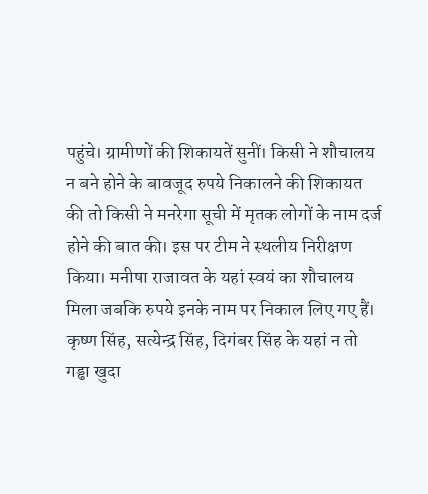पहुंचे। ग्रामीणों की शिकायतें सुनीं। किसी ने शौचालय न बने होने के बावजूद रुपये निकालने की शिकायत की तो किसी ने मनरेगा सूची में मृतक लोगों के नाम दर्ज होने की बात की। इस पर टीम ने स्थलीय निरीक्षण किया। मनीषा राजावत के यहां स्वयं का शौचालय मिला जबकि रुपये इनके नाम पर निकाल लिए गए हैं। कृष्ण सिंह, सत्येन्द्र सिंह, दिगंबर सिंह के यहां न तो गड्ढा खुदा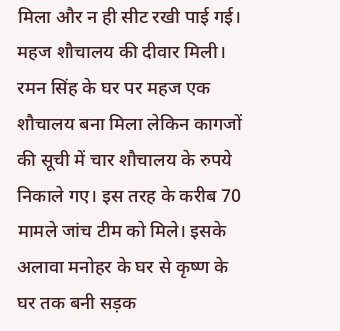मिला और न ही सीट रखी पाई गई। महज शौचालय की दीवार मिली। रमन सिंह के घर पर महज एक शौचालय बना मिला लेकिन कागजों की सूची में चार शौचालय के रुपये निकाले गए। इस तरह के करीब 70 मामले जांच टीम को मिले। इसके अलावा मनोहर के घर से कृष्ण के घर तक बनी सड़क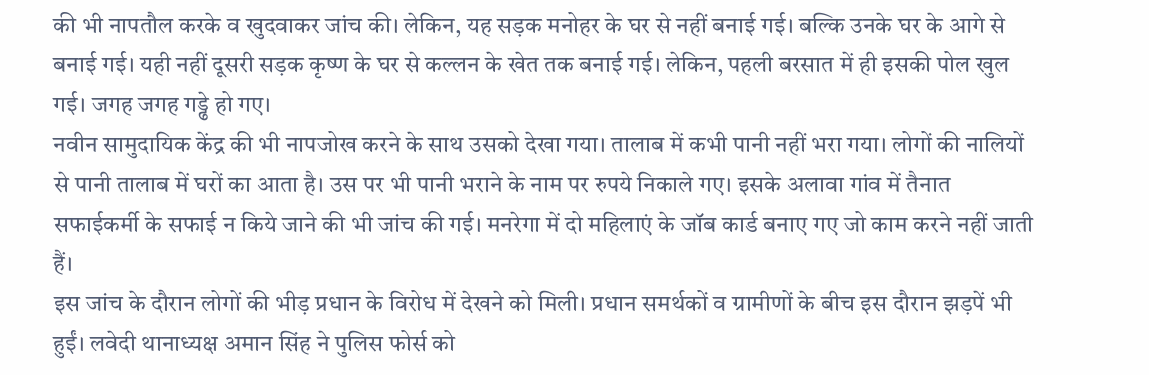की भी नापतौल करके व खुदवाकर जांच की। लेकिन, यह सड़क मनोहर के घर से नहीं बनाई गई। बल्कि उनके घर के आगे से बनाई गई। यही नहीं दूसरी सड़क कृष्ण के घर से कल्लन के खेत तक बनाई गई। लेकिन, पहली बरसात में ही इसकी पोल खुल गई। जगह जगह गड्ढे हो गए।
नवीन सामुदायिक केंद्र की भी नापजोख करने के साथ उसको देखा गया। तालाब में कभी पानी नहीं भरा गया। लोगों की नालियों से पानी तालाब में घरों का आता है। उस पर भी पानी भराने के नाम पर रुपये निकाले गए। इसके अलावा गांव में तैनात सफाईकर्मी के सफाई न किये जाने की भी जांच की गई। मनरेगा में दो महिलाएं के जॉब कार्ड बनाए गए जो काम करने नहीं जाती हैं।
इस जांच के दौरान लोगों की भीड़ प्रधान के विरोध में देखने को मिली। प्रधान समर्थकों व ग्रामीणों के बीच इस दौरान झड़पें भी हुईं। लवेदी थानाध्यक्ष अमान सिंह ने पुलिस फोर्स को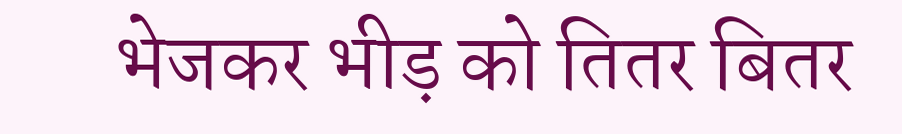भेजकर भीड़ को तितर बितर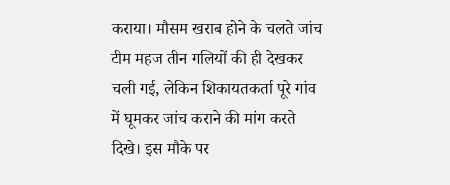कराया। मौसम खराब होने के चलते जांच टीम महज तीन गलियों की ही देखकर चली गई, लेकिन शिकायतकर्ता पूरे गांव में घूमकर जांच कराने की मांग करते दिखे। इस मौके पर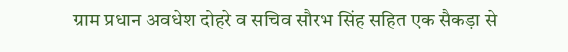ग्राम प्रधान अवधेश दोहरे व सचिव सौरभ सिंह सहित एक सैकड़ा से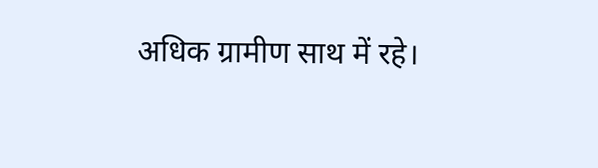अधिक ग्रामीण साथ में रहे।